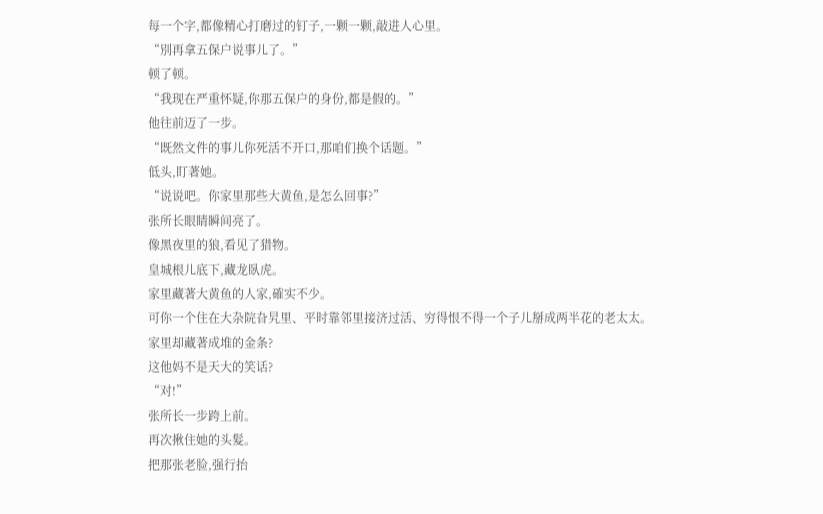每一个字,都像精心打磨过的钉子,一颗一颗,敲进人心里。
“別再拿五保户说事儿了。”
顿了顿。
“我现在严重怀疑,你那五保户的身份,都是假的。”
他往前迈了一步。
“既然文件的事儿你死活不开口,那咱们换个话题。”
低头,盯著她。
“说说吧。你家里那些大黄鱼,是怎么回事?”
张所长眼睛瞬间亮了。
像黑夜里的狼,看见了猎物。
皇城根儿底下,藏龙臥虎。
家里藏著大黄鱼的人家,確实不少。
可你一个住在大杂院旮旯里、平时靠邻里接济过活、穷得恨不得一个子儿掰成两半花的老太太。
家里却藏著成堆的金条?
这他妈不是天大的笑话?
“对!”
张所长一步跨上前。
再次揪住她的头髮。
把那张老脸,强行抬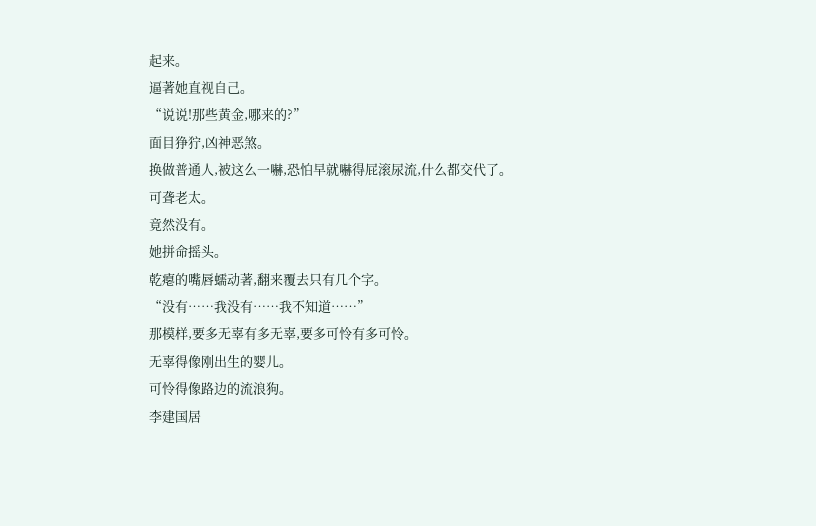起来。
逼著她直视自己。
“说说!那些黄金,哪来的?”
面目狰狞,凶神恶煞。
换做普通人,被这么一嚇,恐怕早就嚇得屁滚尿流,什么都交代了。
可聋老太。
竟然没有。
她拼命摇头。
乾瘪的嘴唇蠕动著,翻来覆去只有几个字。
“没有……我没有……我不知道……”
那模样,要多无辜有多无辜,要多可怜有多可怜。
无辜得像刚出生的婴儿。
可怜得像路边的流浪狗。
李建国居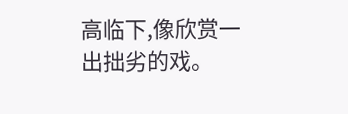高临下,像欣赏一出拙劣的戏。